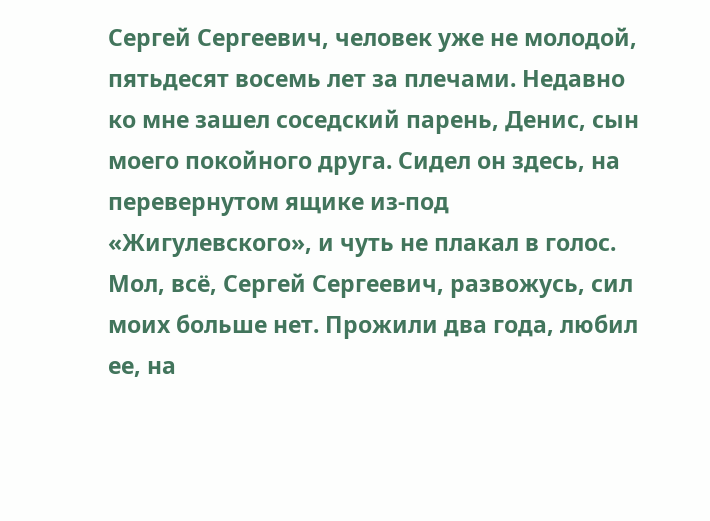Сергей Сергеевич, человек уже не молодой, пятьдесят восемь лет за плечами. Недавно ко мне зашел соседский парень, Денис, сын моего покойного друга. Сидел он здесь, на перевернутом ящике из-под «Жигулевского», и чуть не плакал в голос. Мол, всё, Сергей Сергеевич, развожусь, сил моих больше нет. Прожили два года, любил ее, на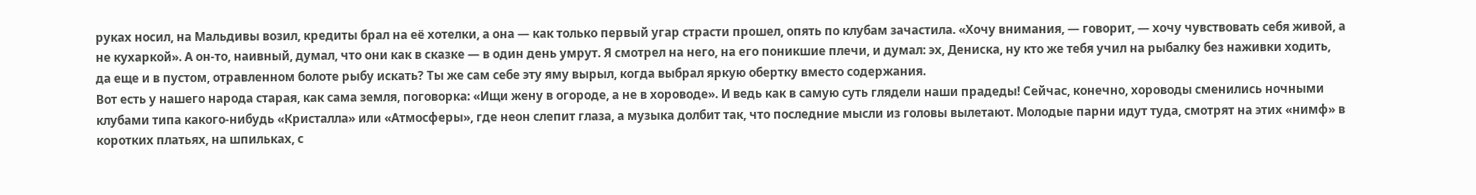руках носил, на Мальдивы возил, кредиты брал на её хотелки, а она — как только первый угар страсти прошел, опять по клубам зачастила. «Хочу внимания, — говорит, — хочу чувствовать себя живой, а не кухаркой». А он-то, наивный, думал, что они как в сказке — в один день умрут. Я смотрел на него, на его поникшие плечи, и думал: эх, Дениска, ну кто же тебя учил на рыбалку без наживки ходить, да еще и в пустом, отравленном болоте рыбу искать? Ты же сам себе эту яму вырыл, когда выбрал яркую обертку вместо содержания.
Вот есть у нашего народа старая, как сама земля, поговорка: «Ищи жену в огороде, а не в хороводе». И ведь как в самую суть глядели наши прадеды! Сейчас, конечно, хороводы сменились ночными клубами типа какого-нибудь «Кристалла» или «Атмосферы», где неон слепит глаза, а музыка долбит так, что последние мысли из головы вылетают. Молодые парни идут туда, смотрят на этих «нимф» в коротких платьях, на шпильках, с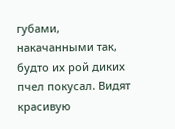губами, накачанными так, будто их рой диких пчел покусал. Видят красивую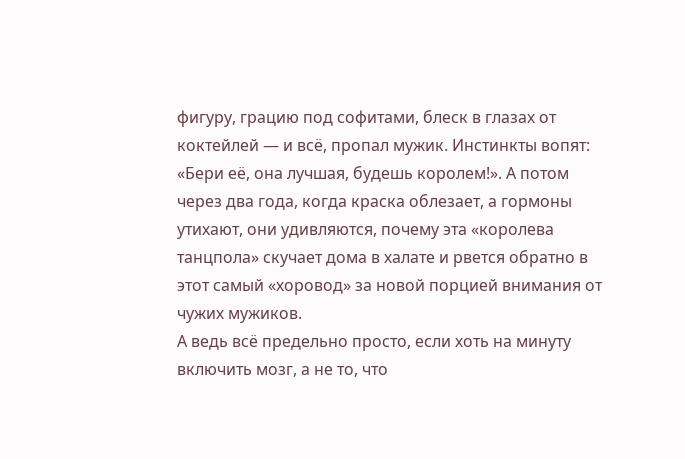фигуру, грацию под софитами, блеск в глазах от коктейлей — и всё, пропал мужик. Инстинкты вопят: «Бери её, она лучшая, будешь королем!». А потом через два года, когда краска облезает, а гормоны утихают, они удивляются, почему эта «королева танцпола» скучает дома в халате и рвется обратно в этот самый «хоровод» за новой порцией внимания от чужих мужиков.
А ведь всё предельно просто, если хоть на минуту включить мозг, а не то, что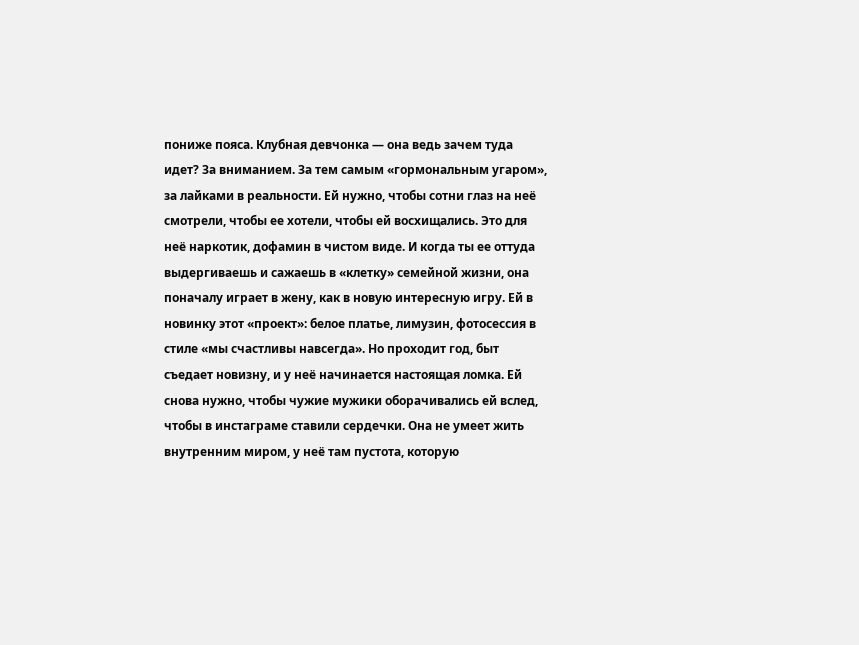пониже пояса. Клубная девчонка — она ведь зачем туда идет? За вниманием. За тем самым «гормональным угаром», за лайками в реальности. Ей нужно, чтобы сотни глаз на неё смотрели, чтобы ее хотели, чтобы ей восхищались. Это для неё наркотик, дофамин в чистом виде. И когда ты ее оттуда выдергиваешь и сажаешь в «клетку» семейной жизни, она поначалу играет в жену, как в новую интересную игру. Ей в новинку этот «проект»: белое платье, лимузин, фотосессия в стиле «мы счастливы навсегда». Но проходит год, быт съедает новизну, и у неё начинается настоящая ломка. Ей снова нужно, чтобы чужие мужики оборачивались ей вслед, чтобы в инстаграме ставили сердечки. Она не умеет жить внутренним миром, у неё там пустота, которую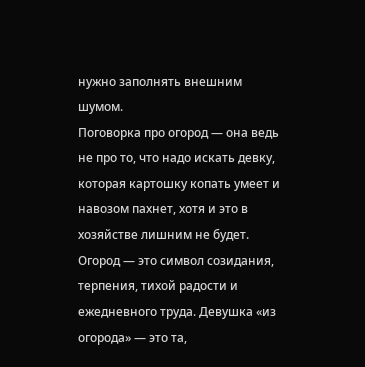нужно заполнять внешним шумом.
Поговорка про огород — она ведь не про то, что надо искать девку, которая картошку копать умеет и навозом пахнет, хотя и это в хозяйстве лишним не будет. Огород — это символ созидания, терпения, тихой радости и ежедневного труда. Девушка «из огорода» — это та,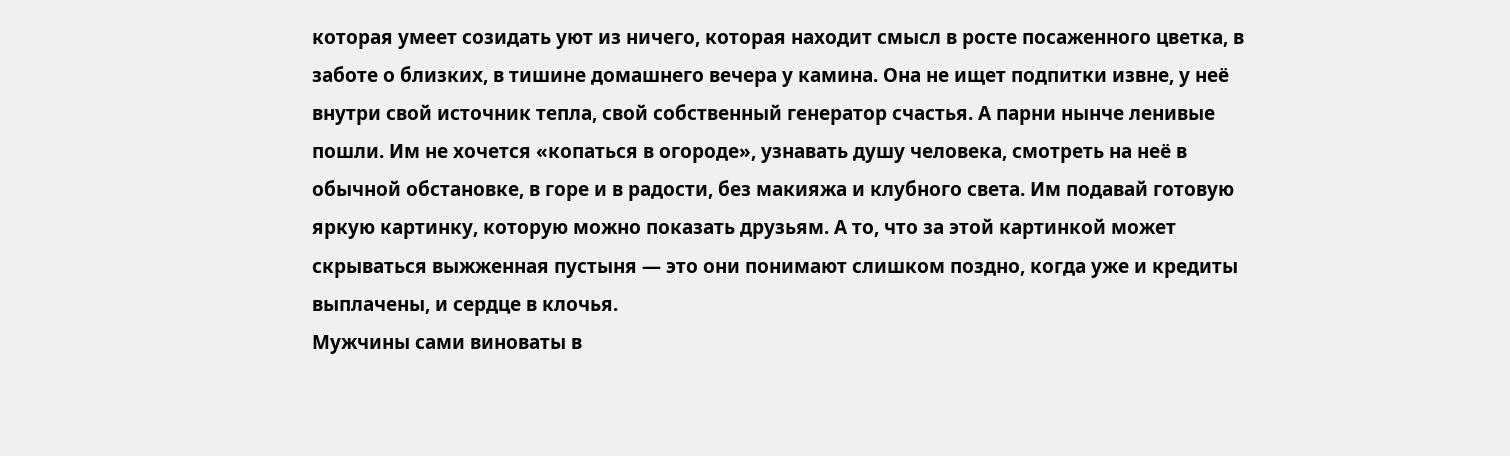которая умеет созидать уют из ничего, которая находит смысл в росте посаженного цветка, в заботе о близких, в тишине домашнего вечера у камина. Она не ищет подпитки извне, у неё внутри свой источник тепла, свой собственный генератор счастья. А парни нынче ленивые пошли. Им не хочется «копаться в огороде», узнавать душу человека, смотреть на неё в обычной обстановке, в горе и в радости, без макияжа и клубного света. Им подавай готовую яркую картинку, которую можно показать друзьям. А то, что за этой картинкой может скрываться выжженная пустыня — это они понимают слишком поздно, когда уже и кредиты выплачены, и сердце в клочья.
Мужчины сами виноваты в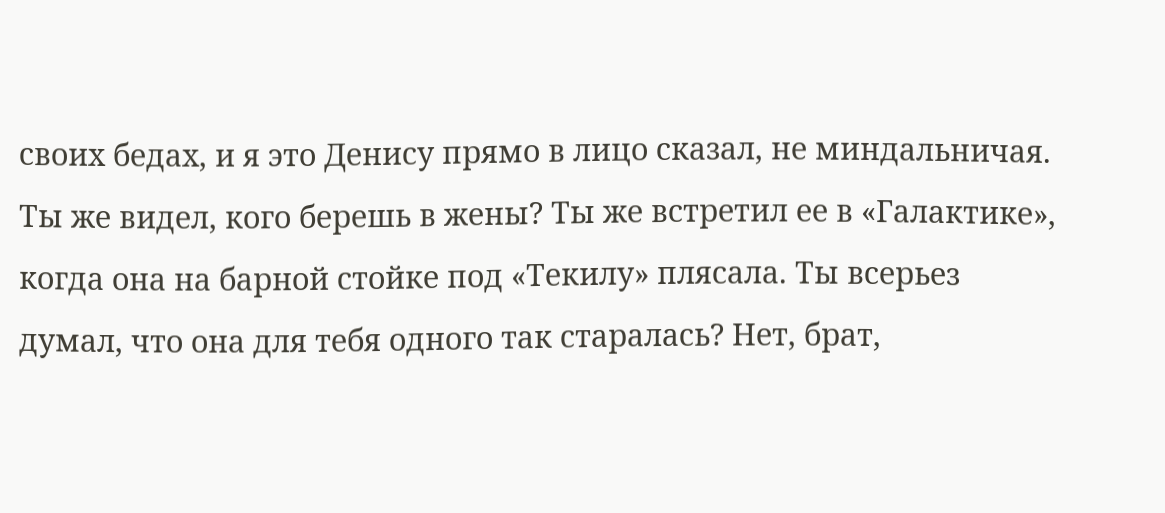своих бедах, и я это Денису прямо в лицо сказал, не миндальничая. Ты же видел, кого берешь в жены? Ты же встретил ее в «Галактике», когда она на барной стойке под «Текилу» плясала. Ты всерьез думал, что она для тебя одного так старалась? Нет, брат,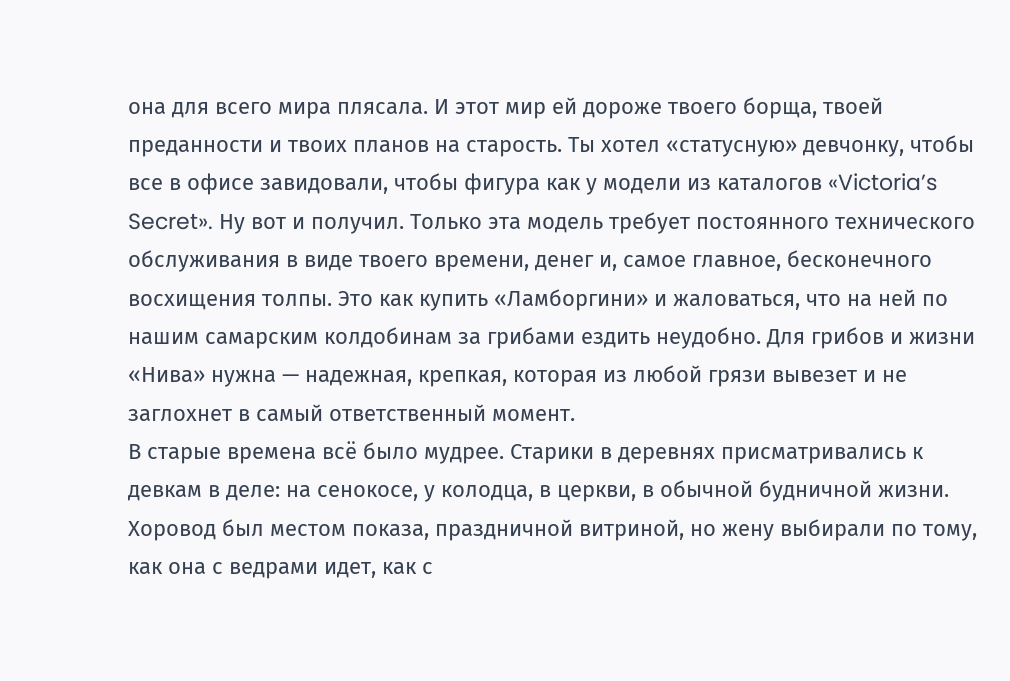она для всего мира плясала. И этот мир ей дороже твоего борща, твоей преданности и твоих планов на старость. Ты хотел «статусную» девчонку, чтобы все в офисе завидовали, чтобы фигура как у модели из каталогов «Victoria’s Secret». Ну вот и получил. Только эта модель требует постоянного технического обслуживания в виде твоего времени, денег и, самое главное, бесконечного восхищения толпы. Это как купить «Ламборгини» и жаловаться, что на ней по нашим самарским колдобинам за грибами ездить неудобно. Для грибов и жизни «Нива» нужна — надежная, крепкая, которая из любой грязи вывезет и не заглохнет в самый ответственный момент.
В старые времена всё было мудрее. Старики в деревнях присматривались к девкам в деле: на сенокосе, у колодца, в церкви, в обычной будничной жизни. Хоровод был местом показа, праздничной витриной, но жену выбирали по тому, как она с ведрами идет, как с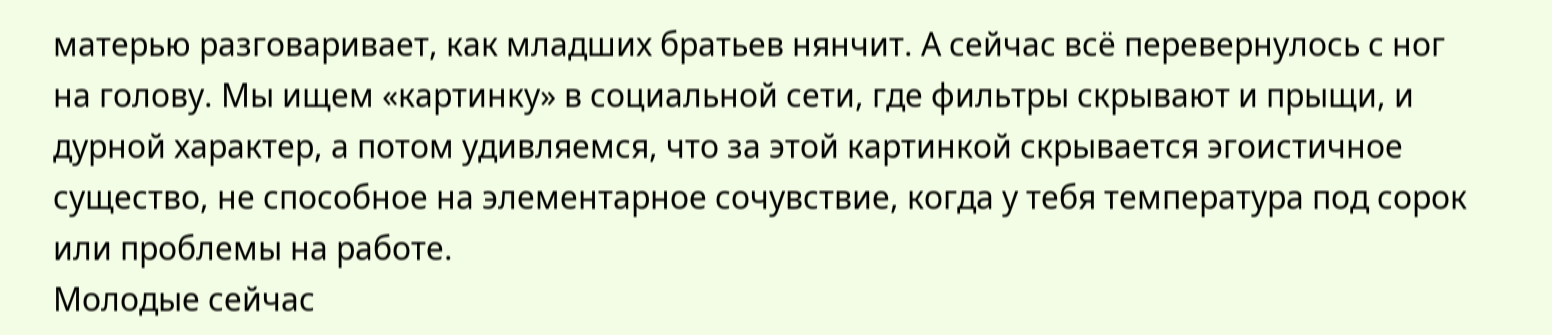матерью разговаривает, как младших братьев нянчит. А сейчас всё перевернулось с ног на голову. Мы ищем «картинку» в социальной сети, где фильтры скрывают и прыщи, и дурной характер, а потом удивляемся, что за этой картинкой скрывается эгоистичное существо, не способное на элементарное сочувствие, когда у тебя температура под сорок или проблемы на работе.
Молодые сейчас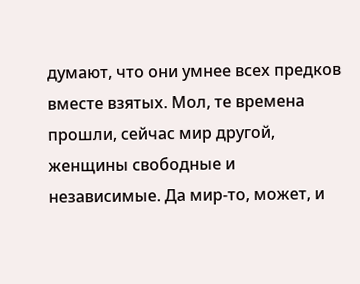думают, что они умнее всех предков вместе взятых. Мол, те времена прошли, сейчас мир другой, женщины свободные и независимые. Да мир-то, может, и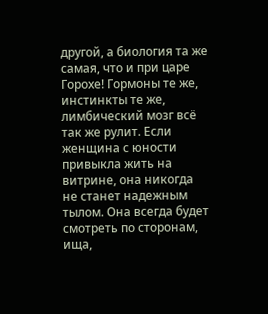другой, а биология та же самая, что и при царе Горохе! Гормоны те же, инстинкты те же, лимбический мозг всё так же рулит. Если женщина с юности привыкла жить на витрине, она никогда не станет надежным тылом. Она всегда будет смотреть по сторонам, ища,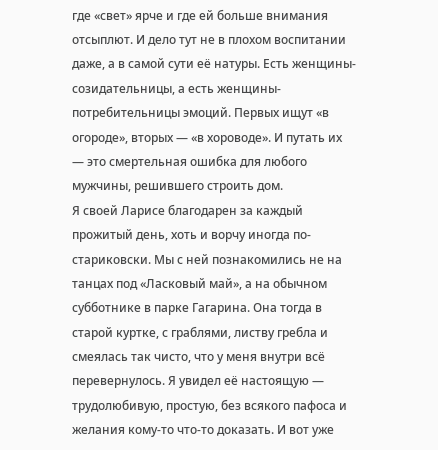где «свет» ярче и где ей больше внимания отсыплют. И дело тут не в плохом воспитании даже, а в самой сути её натуры. Есть женщины-созидательницы, а есть женщины-потребительницы эмоций. Первых ищут «в огороде», вторых — «в хороводе». И путать их — это смертельная ошибка для любого мужчины, решившего строить дом.
Я своей Ларисе благодарен за каждый прожитый день, хоть и ворчу иногда по-стариковски. Мы с ней познакомились не на танцах под «Ласковый май», а на обычном субботнике в парке Гагарина. Она тогда в старой куртке, с граблями, листву гребла и смеялась так чисто, что у меня внутри всё перевернулось. Я увидел её настоящую — трудолюбивую, простую, без всякого пафоса и желания кому-то что-то доказать. И вот уже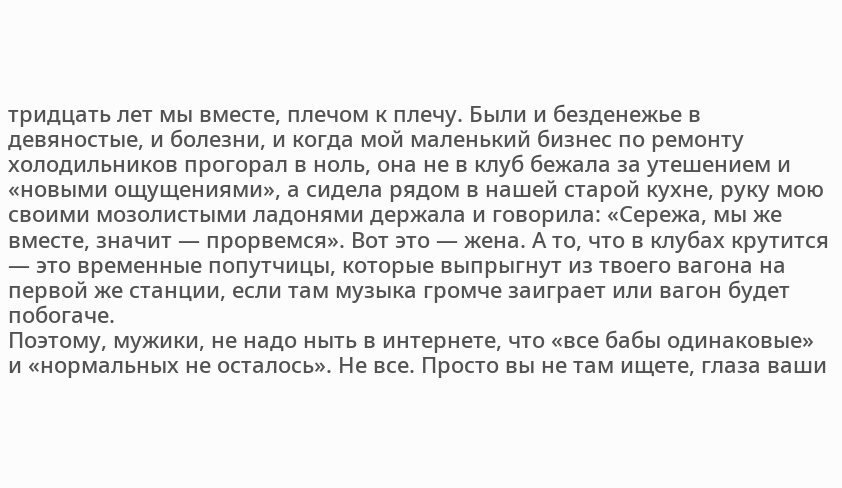тридцать лет мы вместе, плечом к плечу. Были и безденежье в девяностые, и болезни, и когда мой маленький бизнес по ремонту холодильников прогорал в ноль, она не в клуб бежала за утешением и «новыми ощущениями», а сидела рядом в нашей старой кухне, руку мою своими мозолистыми ладонями держала и говорила: «Сережа, мы же вместе, значит — прорвемся». Вот это — жена. А то, что в клубах крутится — это временные попутчицы, которые выпрыгнут из твоего вагона на первой же станции, если там музыка громче заиграет или вагон будет побогаче.
Поэтому, мужики, не надо ныть в интернете, что «все бабы одинаковые» и «нормальных не осталось». Не все. Просто вы не там ищете, глаза ваши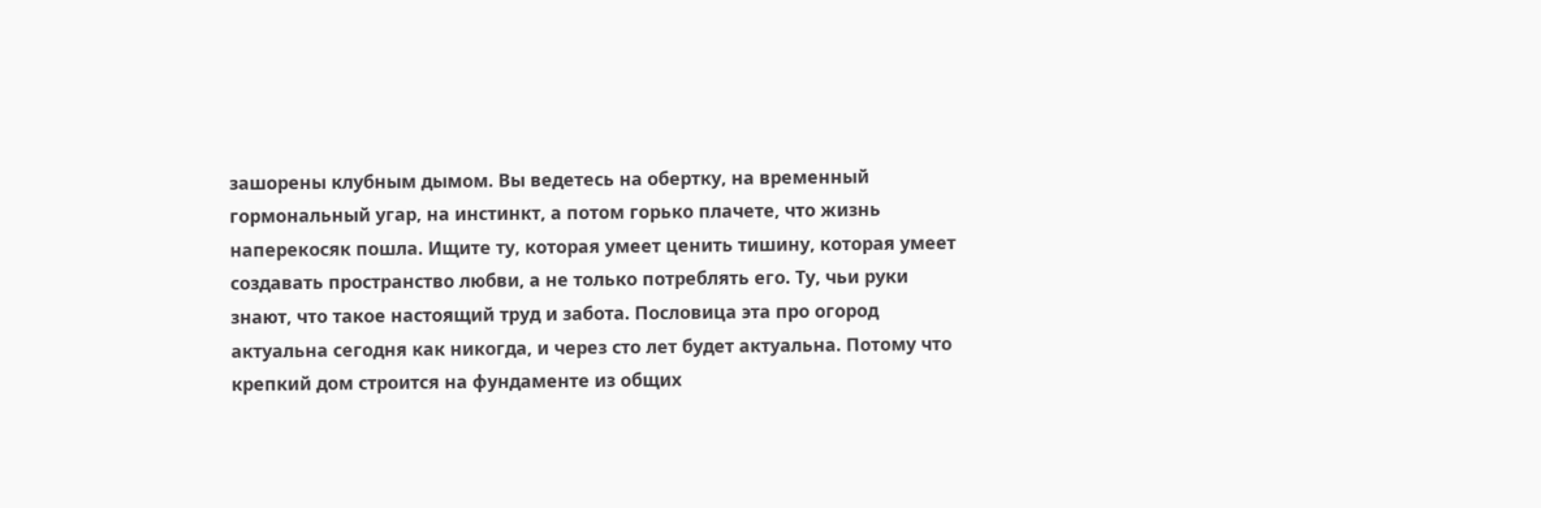зашорены клубным дымом. Вы ведетесь на обертку, на временный гормональный угар, на инстинкт, а потом горько плачете, что жизнь наперекосяк пошла. Ищите ту, которая умеет ценить тишину, которая умеет создавать пространство любви, а не только потреблять его. Ту, чьи руки знают, что такое настоящий труд и забота. Пословица эта про огород актуальна сегодня как никогда, и через сто лет будет актуальна. Потому что крепкий дом строится на фундаменте из общих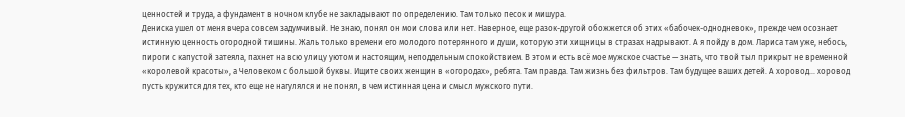ценностей и труда, а фундамент в ночном клубе не закладывают по определению. Там только песок и мишура.
Дениска ушел от меня вчера совсем задумчивый. Не знаю, понял он мои слова или нет. Наверное, еще разок-другой обожжется об этих «бабочек-однодневок», прежде чем осознает истинную ценность огородной тишины. Жаль только времени его молодого потерянного и души, которую эти хищницы в стразах надрывают. А я пойду в дом. Лариса там уже, небось, пироги с капустой затеяла, пахнет на всю улицу уютом и настоящим, неподдельным спокойствием. В этом и есть всё мое мужское счастье — знать, что твой тыл прикрыт не временной «королевой красоты», а Человеком с большой буквы. Ищите своих женщин в «огородах», ребята. Там правда. Там жизнь без фильтров. Там будущее ваших детей. А хоровод... хоровод пусть кружится для тех, кто еще не нагулялся и не понял, в чем истинная цена и смысл мужского пути.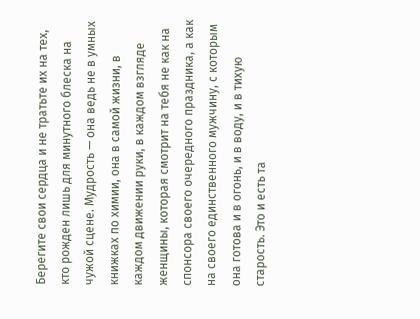Берегите свои сердца и не тратьте их на тех, кто рожден лишь для минутного блеска на чужой сцене. Мудрость — она ведь не в умных книжках по химии, она в самой жизни, в каждом движении руки, в каждом взгляде женщины, которая смотрит на тебя не как на спонсора своего очередного праздника, а как на своего единственного мужчину, с которым она готова и в огонь, и в воду, и в тихую старость. Это и есть та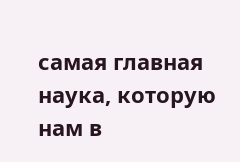самая главная наука, которую нам в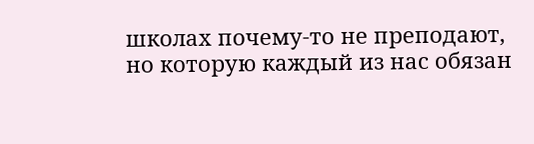школах почему-то не преподают, но которую каждый из нас обязан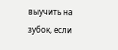выучить на зубок, если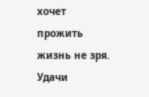хочет прожить жизнь не зря. Удачи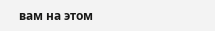вам на этом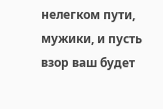нелегком пути, мужики, и пусть взор ваш будет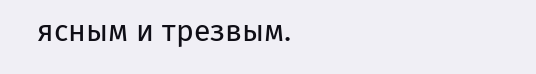ясным и трезвым.